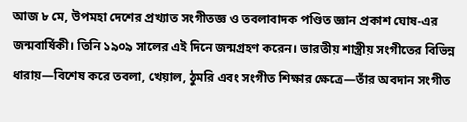আজ ৮ মে, উপমহা দেশের প্রখ্যাত সংগীতজ্ঞ ও তবলাবাদক পণ্ডিত জ্ঞান প্রকাশ ঘোষ-এর জন্মবার্ষিকী। তিনি ১৯০৯ সালের এই দিনে জন্মগ্রহণ করেন। ভারতীয় শাস্ত্রীয় সংগীতের বিভিন্ন ধারায়—বিশেষ করে তবলা, খেয়াল, ঠুমরি এবং সংগীত শিক্ষার ক্ষেত্রে—তাঁর অবদান সংগীত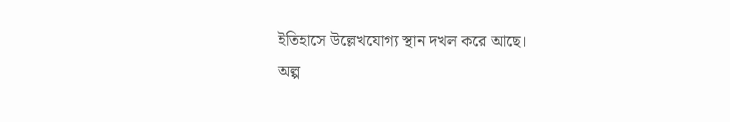ইতিহাসে উল্লেখযোগ্য স্থান দখল করে আছে।
অল্প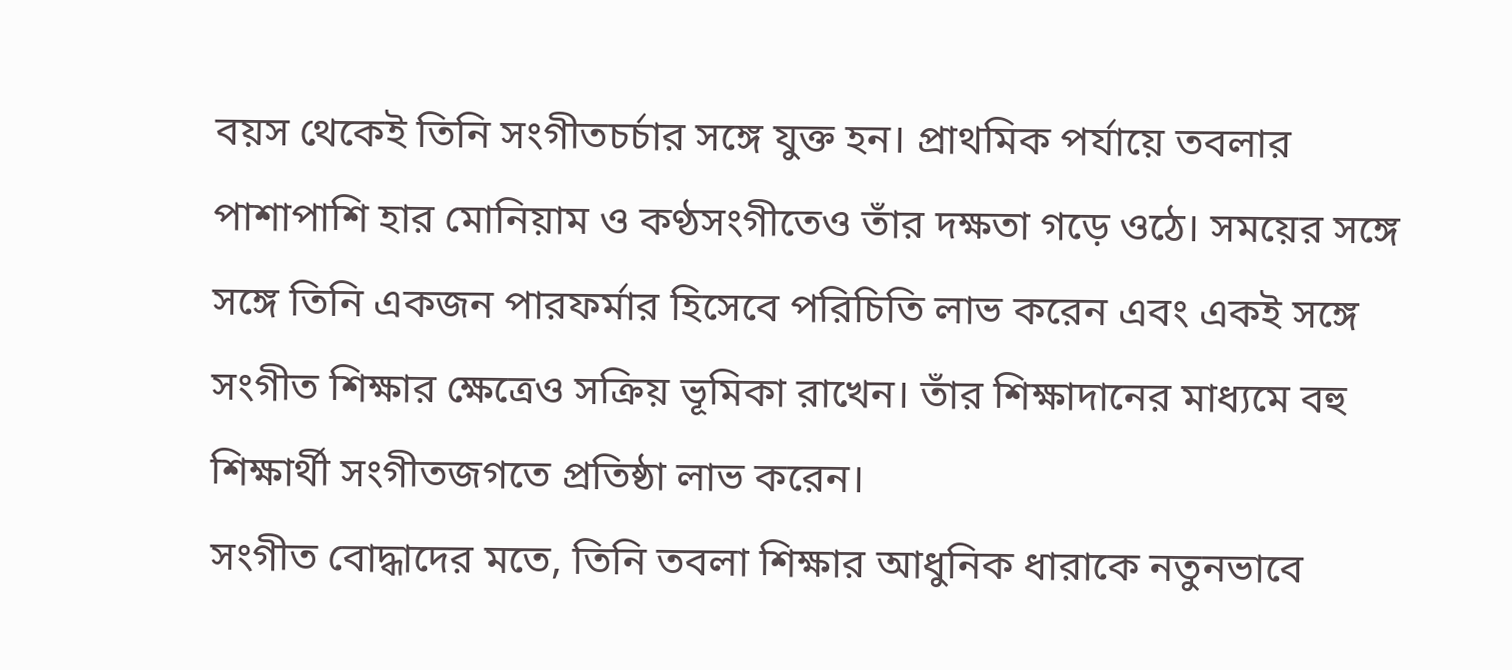বয়স থেকেই তিনি সংগীতচর্চার সঙ্গে যুক্ত হন। প্রাথমিক পর্যায়ে তবলার পাশাপাশি হার মোনিয়াম ও কণ্ঠসংগীতেও তাঁর দক্ষতা গড়ে ওঠে। সময়ের সঙ্গে সঙ্গে তিনি একজন পারফর্মার হিসেবে পরিচিতি লাভ করেন এবং একই সঙ্গে সংগীত শিক্ষার ক্ষেত্রেও সক্রিয় ভূমিকা রাখেন। তাঁর শিক্ষাদানের মাধ্যমে বহু শিক্ষার্থী সংগীতজগতে প্রতিষ্ঠা লাভ করেন।
সংগীত বোদ্ধাদের মতে, তিনি তবলা শিক্ষার আধুনিক ধারাকে নতুনভাবে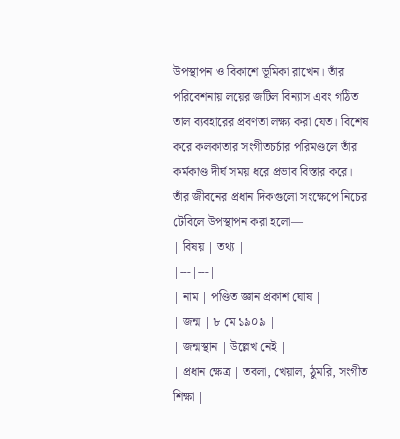উপস্থাপন ও বিকাশে ভূমিকা রাখেন। তাঁর পরিবেশনায় লয়ের জটিল বিন্যাস এবং গঠিত তাল ব্যবহারের প্রবণতা লক্ষ্য করা যেত। বিশেষ করে কলকাতার সংগীতচর্চার পরিমণ্ডলে তাঁর কর্মকাণ্ড দীর্ঘ সময় ধরে প্রভাব বিস্তার করে।
তাঁর জীবনের প্রধান দিকগুলো সংক্ষেপে নিচের টেবিলে উপস্থাপন করা হলো—
| বিষয় | তথ্য |
|---|---|
| নাম | পণ্ডিত জ্ঞান প্রকাশ ঘোষ |
| জন্ম | ৮ মে ১৯০৯ |
| জন্মস্থান | উল্লেখ নেই |
| প্রধান ক্ষেত্র | তবলা, খেয়াল, ঠুমরি, সংগীত শিক্ষা |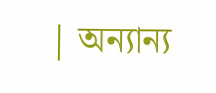| অন্যান্য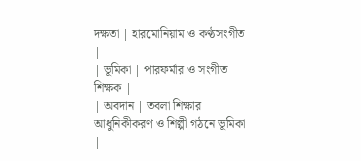দক্ষতা | হারমোনিয়াম ও কণ্ঠসংগীত |
| ভূমিকা | পারফর্মার ও সংগীত শিক্ষক |
| অবদান | তবলা শিক্ষার আধুনিকীকরণ ও শিল্পী গঠনে ভূমিকা |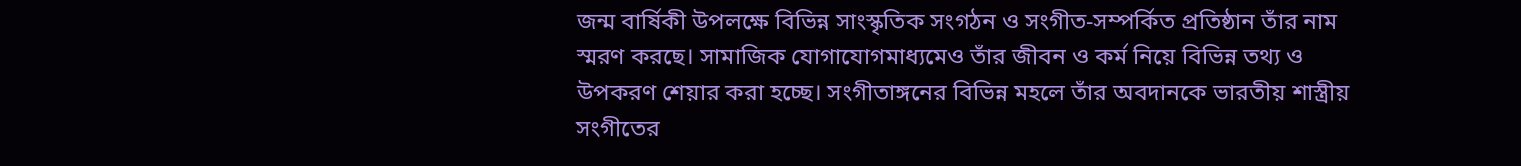জন্ম বার্ষিকী উপলক্ষে বিভিন্ন সাংস্কৃতিক সংগঠন ও সংগীত-সম্পর্কিত প্রতিষ্ঠান তাঁর নাম স্মরণ করছে। সামাজিক যোগাযোগমাধ্যমেও তাঁর জীবন ও কর্ম নিয়ে বিভিন্ন তথ্য ও উপকরণ শেয়ার করা হচ্ছে। সংগীতাঙ্গনের বিভিন্ন মহলে তাঁর অবদানকে ভারতীয় শাস্ত্রীয় সংগীতের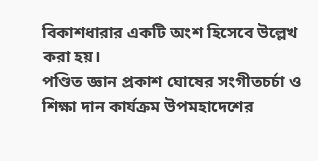বিকাশধারার একটি অংশ হিসেবে উল্লেখ করা হয়।
পণ্ডিত জ্ঞান প্রকাশ ঘোষের সংগীতচর্চা ও শিক্ষা দান কার্যক্রম উপমহাদেশের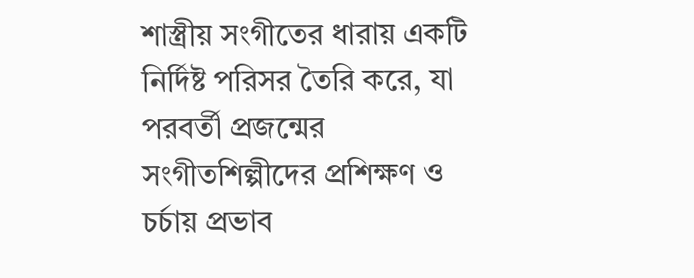শাস্ত্রীয় সংগীতের ধারায় একটি নির্দিষ্ট পরিসর তৈরি করে, যা পরবর্তী প্রজন্মের সংগীতশিল্পীদের প্রশিক্ষণ ও চর্চায় প্রভাব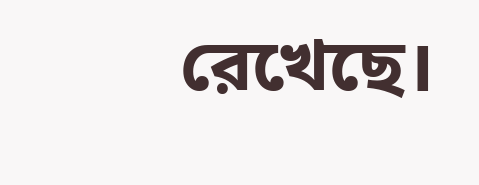রেখেছে।